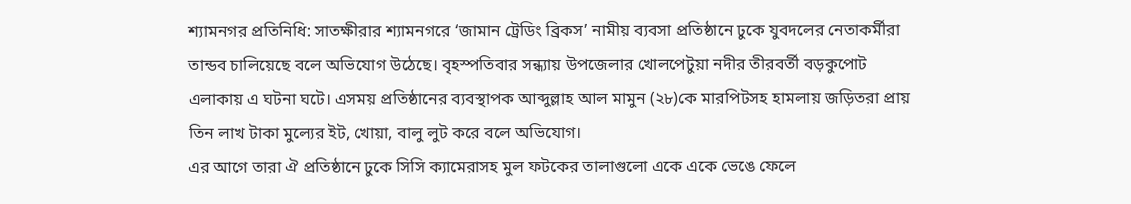শ্যামনগর প্রতিনিধি: সাতক্ষীরার শ্যামনগরে ‘জামান ট্রেডিং ব্রিকস’ নামীয় ব্যবসা প্রতিষ্ঠানে ঢুকে যুবদলের নেতাকর্মীরা তান্ডব চালিয়েছে বলে অভিযোগ উঠেছে। বৃহস্পতিবার সন্ধ্যায় উপজেলার খোলপেটুয়া নদীর তীরবর্তী বড়কুপোট এলাকায় এ ঘটনা ঘটে। এসময় প্রতিষ্ঠানের ব্যবস্থাপক আব্দুল্লাহ আল মামুন (২৮)কে মারপিটসহ হামলায় জড়িতরা প্রায় তিন লাখ টাকা মুল্যের ইট, খোয়া, বালু লুট করে বলে অভিযোগ।
এর আগে তারা ঐ প্রতিষ্ঠানে ঢুকে সিসি ক্যামেরাসহ মুল ফটকের তালাগুলো একে একে ভেঙে ফেলে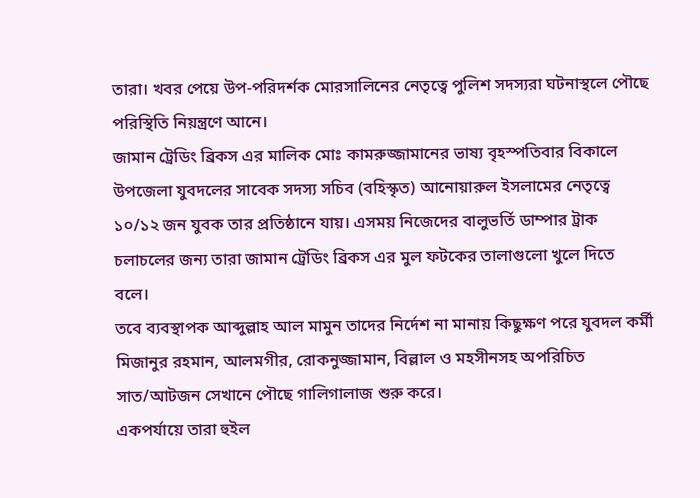তারা। খবর পেয়ে উপ-পরিদর্শক মোরসালিনের নেতৃত্বে পুলিশ সদস্যরা ঘটনাস্থলে পৌছে পরিস্থিতি নিয়ন্ত্রণে আনে।
জামান ট্রেডিং ব্রিকস এর মালিক মোঃ কামরুজ্জামানের ভাষ্য বৃহস্পতিবার বিকালে উপজেলা যুবদলের সাবেক সদস্য সচিব (বহিস্কৃত) আনোয়ারুল ইসলামের নেতৃত্বে ১০/১২ জন যুবক তার প্রতিষ্ঠানে যায়। এসময় নিজেদের বালুভর্তি ডাম্পার ট্রাক চলাচলের জন্য তারা জামান ট্রেডিং ব্রিকস এর মুল ফটকের তালাগুলো খুলে দিতে বলে।
তবে ব্যবস্থাপক আব্দুল্লাহ আল মামুন তাদের নির্দেশ না মানায় কিছুক্ষণ পরে যুবদল কর্মী মিজানুর রহমান, আলমগীর, রোকনুজ্জামান, বিল্লাল ও মহসীনসহ অপরিচিত সাত/আটজন সেখানে পৌছে গালিগালাজ শুরু করে।
একপর্যায়ে তারা হুইল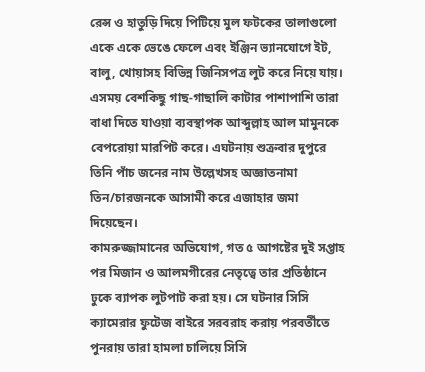রেন্স ও হাতুড়ি দিয়ে পিটিয়ে মুল ফটকের তালাগুলো একে একে ভেঙে ফেলে এবং ইঞ্জিন ভ্যানযোগে ইট, বালু, খোয়াসহ বিভিন্ন জিনিসপত্র লুট করে নিয়ে যায়। এসময় বেশকিছু গাছ-গাছালি কাটার পাশাপাশি তারা বাধা দিতে যাওয়া ব্যবস্থাপক আব্দুল্লাহ আল মামুনকে বেপরোয়া মারপিট করে। এঘটনায় শুক্রবার দুপুরে তিনি পাঁচ জনের নাম উল্লেখসহ অজ্ঞাতনামা তিন/চারজনকে আসামী করে এজাহার জমা দিয়েছেন।
কামরুজ্জামানের অভিযোগ, গত ৫ আগষ্টের দুই সপ্তাহ পর মিজান ও আলমগীরের নেতৃত্বে তার প্রতিষ্ঠানে ঢুকে ব্যাপক লুটপাট করা হয়। সে ঘটনার সিসি ক্যামেরার ফুটেজ বাইরে সরবরাহ করায় পরবর্তীতে পুনরায় তারা হামলা চালিয়ে সিসি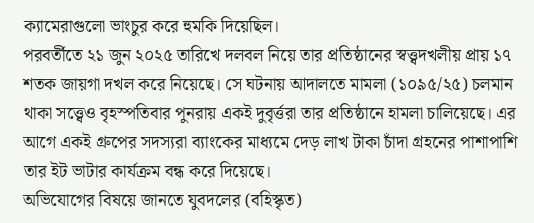ক্যামেরাগুলো ভাংচুর করে হুমকি দিয়েছিল।
পরবর্তীতে ২১ জুন ২০২৫ তারিখে দলবল নিয়ে তার প্রতিষ্ঠানের স্বত্ত্বদখলীয় প্রায় ১৭ শতক জায়গা দখল করে নিয়েছে। সে ঘটনায় আদালতে মামলা (১০৯৫/২৫) চলমান থাকা সত্ত্বেও বৃহস্পতিবার পুনরায় একই দুবৃর্ত্তরা তার প্রতিষ্ঠানে হামলা চালিয়েছে। এর আগে একই গ্রুপের সদস্যরা ব্যাংকের মাধ্যমে দেড় লাখ টাকা চাঁদা গ্রহনের পাশাপাশি তার ইট ভাটার কার্যক্রম বন্ধ করে দিয়েছে।
অভিযোগের বিষয়ে জানতে যুবদলের (বহিস্কৃত)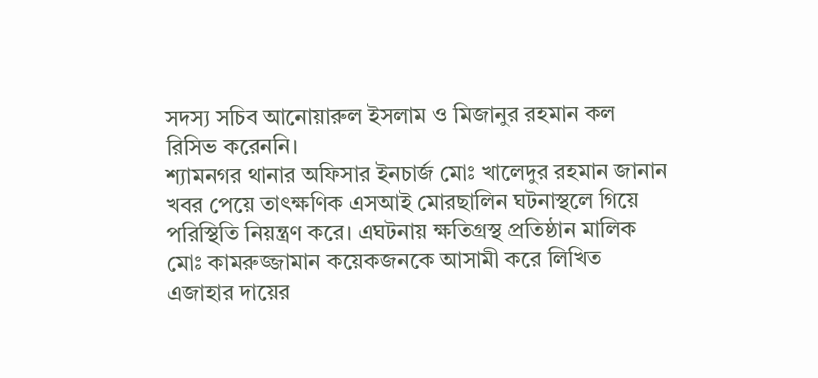সদস্য সচিব আনোয়ারুল ইসলাম ও মিজানুর রহমান কল রিসিভ করেননি।
শ্যামনগর থানার অফিসার ইনচার্জ মোঃ খালেদুর রহমান জানান খবর পেয়ে তাৎক্ষণিক এসআই মোরছালিন ঘটনাস্থলে গিয়ে পরিস্থিতি নিয়ন্ত্রণ করে। এঘটনায় ক্ষতিগ্রস্থ প্রতিষ্ঠান মালিক মোঃ কামরুজ্জামান কয়েকজনকে আসামী করে লিখিত এজাহার দায়ের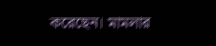করেছেন। মামলার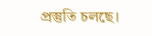প্রস্তুতি চলছে।